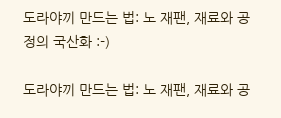도라야끼 만드는 법: 노 재팬, 재료와 공정의 국산화 :-)

도라야끼 만드는 법: 노 재팬, 재료와 공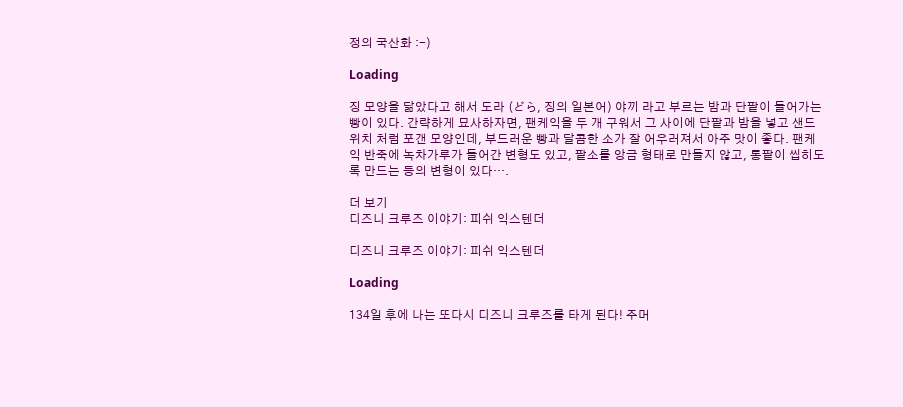정의 국산화 :-)

Loading

징 모양을 닮았다고 해서 도라 (どら, 징의 일본어) 야끼 라고 부르는 밤과 단팥이 들어가는 빵이 있다. 간략하게 묘사하자면, 팬케익을 두 개 구워서 그 사이에 단팥과 밤을 넣고 샌드위치 처럼 포갠 모양인데, 부드러운 빵과 달콤한 소가 잘 어우러져서 아주 맛이 좋다. 팬케익 반죽에 녹차가루가 들어간 변형도 있고, 팥소를 앙금 형태로 만들지 않고, 통팥이 씹히도록 만드는 등의 변형이 있다….

더 보기
디즈니 크루즈 이야기: 피쉬 익스텐더

디즈니 크루즈 이야기: 피쉬 익스텐더

Loading

134일 후에 나는 또다시 디즈니 크루즈를 타게 된다! 주머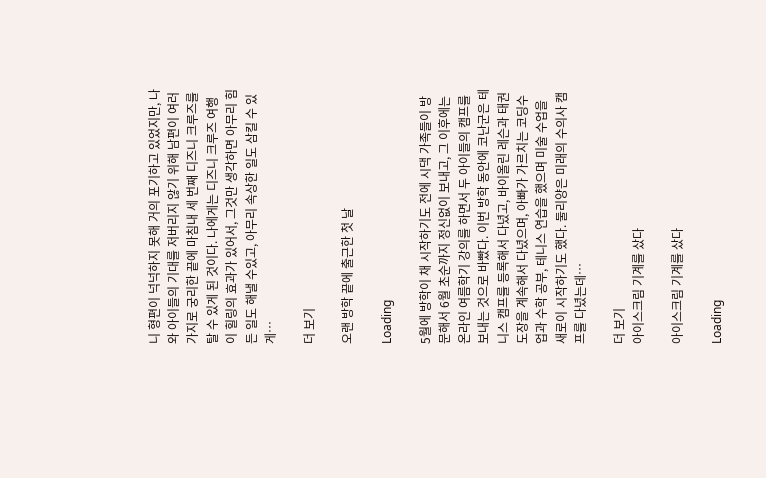니 형편이 넉넉하지 못해 거의 포기하고 있었지만, 나와 아이들의 기대를 저버리지 않기 위해 남편이 여러가지로 궁리한 끝에 마침내 세 번째 디즈니 크루즈를 탈 수 있게 된 것이다. 나에게는 디즈니 크루즈 여행이 힐링의 효과가 있어서, 그것만 생각하면 아무리 힘든 일도 해낼 수있고, 아무리 속상한 일도 삼킬 수 있게…

더 보기

오랜 방학 끝에 출근한 첫 날

Loading

5월에 방학이 채 시작하기도 전에 시댁 가족들이 방문해서 6월 초순까지 정신없이 보내고, 그 이후에는 온라인 여름학기 강의를 하면서 두 아이들의 캠프를 보내는 것으로 바빴다. 이번 방학 동안에 코난군은 테니스 캠프를 등록해서 다녔고, 바이올린 레슨과 태권도장을 계속해서 다녔으며, 아빠가 가르치는 코딩수업과 수학 공부, 테니스 연습을 했으며 미술 수업을 새로이 시작하기도 했다. 둘리양은 미래의 수의사 캠프를 다녔는데…

더 보기
아이스크림 기계를 샀다

아이스크림 기계를 샀다

Loading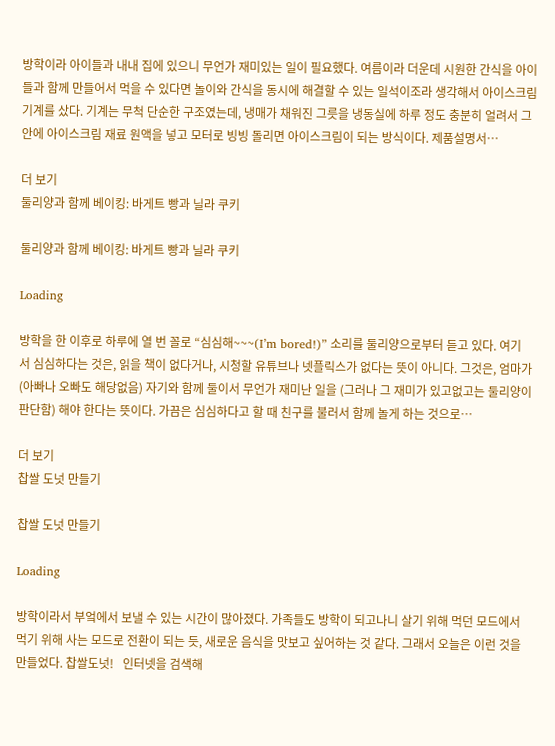방학이라 아이들과 내내 집에 있으니 무언가 재미있는 일이 필요했다. 여름이라 더운데 시원한 간식을 아이들과 함께 만들어서 먹을 수 있다면 놀이와 간식을 동시에 해결할 수 있는 일석이조라 생각해서 아이스크림 기계를 샀다. 기계는 무척 단순한 구조였는데, 냉매가 채워진 그릇을 냉동실에 하루 정도 충분히 얼려서 그 안에 아이스크림 재료 원액을 넣고 모터로 빙빙 돌리면 아이스크림이 되는 방식이다. 제품설명서…

더 보기
둘리양과 함께 베이킹: 바게트 빵과 닐라 쿠키

둘리양과 함께 베이킹: 바게트 빵과 닐라 쿠키

Loading

방학을 한 이후로 하루에 열 번 꼴로 “심심해~~~(I’m bored!)” 소리를 둘리양으로부터 듣고 있다. 여기서 심심하다는 것은, 읽을 책이 없다거나, 시청할 유튜브나 넷플릭스가 없다는 뜻이 아니다. 그것은, 엄마가 (아빠나 오빠도 해당없음) 자기와 함께 둘이서 무언가 재미난 일을 (그러나 그 재미가 있고없고는 둘리양이 판단함) 해야 한다는 뜻이다. 가끔은 심심하다고 할 때 친구를 불러서 함께 놀게 하는 것으로…

더 보기
찹쌀 도넛 만들기

찹쌀 도넛 만들기

Loading

방학이라서 부엌에서 보낼 수 있는 시간이 많아졌다. 가족들도 방학이 되고나니 살기 위해 먹던 모드에서 먹기 위해 사는 모드로 전환이 되는 듯, 새로운 음식을 맛보고 싶어하는 것 같다. 그래서 오늘은 이런 것을 만들었다. 찹쌀도넛!   인터넷을 검색해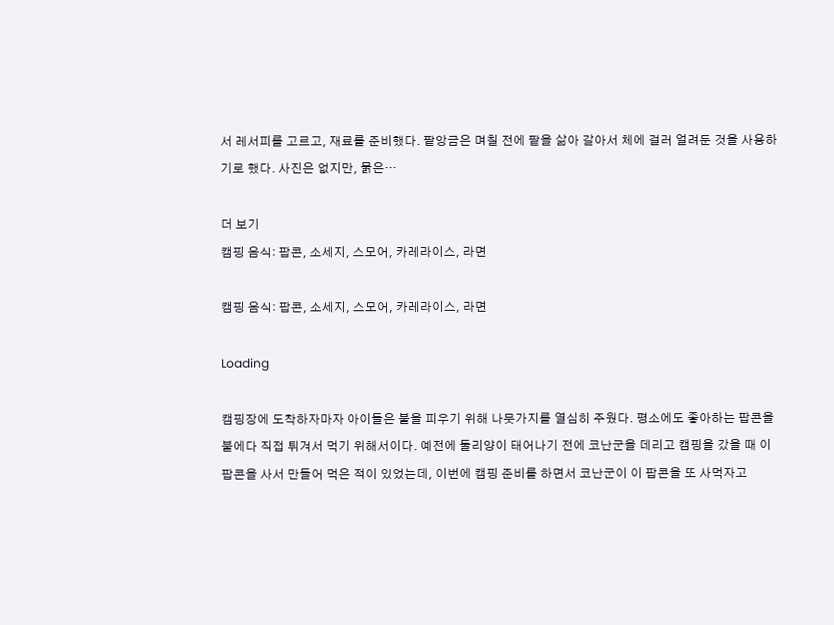서 레서피를 고르고, 재료를 준비했다. 팥앙금은 며칠 전에 팥을 삶아 갈아서 체에 걸러 얼려둔 것을 사용하기로 했다. 사진은 없지만, 묽은…

더 보기
캠핑 음식: 팝콘, 소세지, 스모어, 카레라이스, 라면

캠핑 음식: 팝콘, 소세지, 스모어, 카레라이스, 라면

Loading

캠핑장에 도착하자마자 아이들은 불을 피우기 위해 나뭇가지를 열심히 주웠다. 평소에도 좋아하는 팝콘을 불에다 직접 튀겨서 먹기 위해서이다. 예전에 둘리양이 태어나기 전에 코난군을 데리고 캠핑을 갔을 때 이 팝콘을 사서 만들어 먹은 적이 있었는데, 이번에 캠핑 준비를 하면서 코난군이 이 팝콘을 또 사먹자고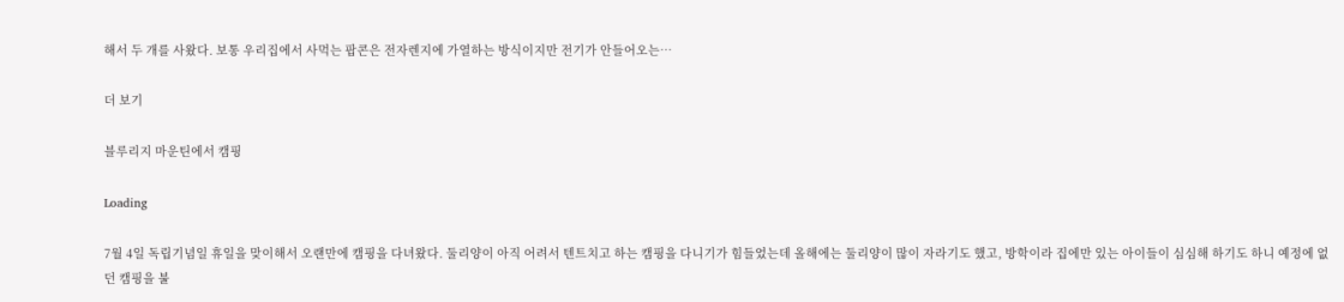해서 두 개를 사왔다. 보통 우리집에서 사먹는 팝콘은 전자렌지에 가열하는 방식이지만 전기가 안들어오는…

더 보기

블루리지 마운틴에서 캠핑

Loading

7월 4일 독립기념일 휴일을 맞이해서 오랜만에 캠핑을 다녀왔다. 둘리양이 아직 어려서 텐트치고 하는 캠핑을 다니기가 힘들었는데 올해에는 둘리양이 많이 자라기도 했고, 방학이라 집에만 있는 아이들이 심심해 하기도 하니 예정에 없던 캠핑을 불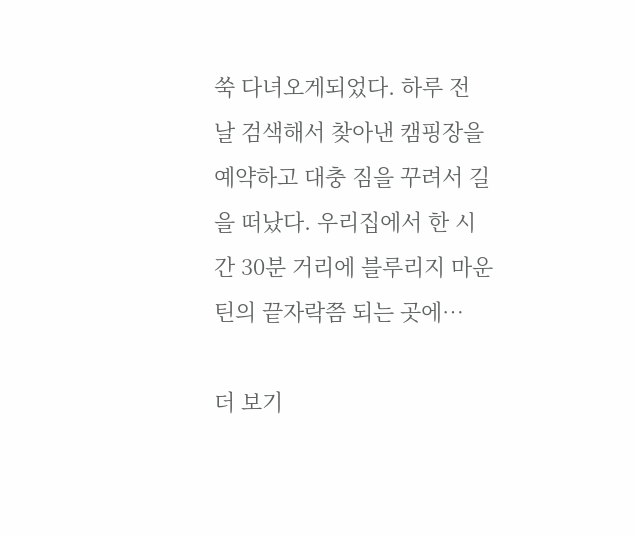쑥 다녀오게되었다. 하루 전 날 검색해서 찾아낸 캠핑장을 예약하고 대충 짐을 꾸려서 길을 떠났다. 우리집에서 한 시간 30분 거리에 블루리지 마운틴의 끝자락쯤 되는 곳에…

더 보기